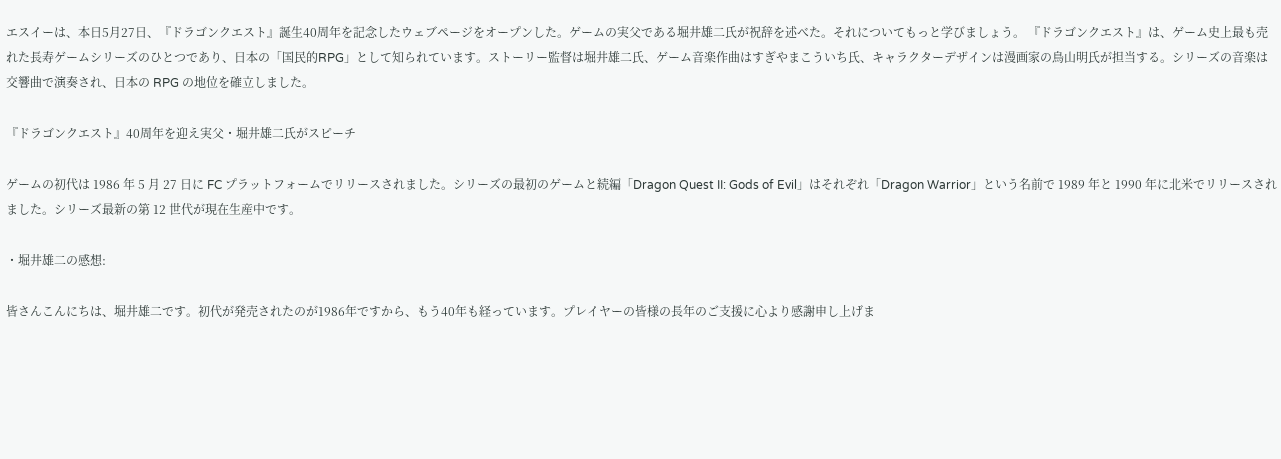エスイーは、本日5月27日、『ドラゴンクエスト』誕生40周年を記念したウェブページをオープンした。ゲームの実父である堀井雄二氏が祝辞を述べた。それについてもっと学びましょう。 『ドラゴンクエスト』は、ゲーム史上最も売れた長寿ゲームシリーズのひとつであり、日本の「国民的RPG」として知られています。ストーリー監督は堀井雄二氏、ゲーム音楽作曲はすぎやまこういち氏、キャラクターデザインは漫画家の鳥山明氏が担当する。シリーズの音楽は交響曲で演奏され、日本の RPG の地位を確立しました。

『ドラゴンクエスト』40周年を迎え実父・堀井雄二氏がスピーチ

ゲームの初代は 1986 年 5 月 27 日に FC プラットフォームでリリースされました。シリーズの最初のゲームと続編「Dragon Quest II: Gods of Evil」はそれぞれ「Dragon Warrior」という名前で 1989 年と 1990 年に北米でリリースされました。シリーズ最新の第 12 世代が現在生産中です。

・堀井雄二の感想:

皆さんこんにちは、堀井雄二です。初代が発売されたのが1986年ですから、もう40年も経っています。プレイヤーの皆様の長年のご支援に心より感謝申し上げま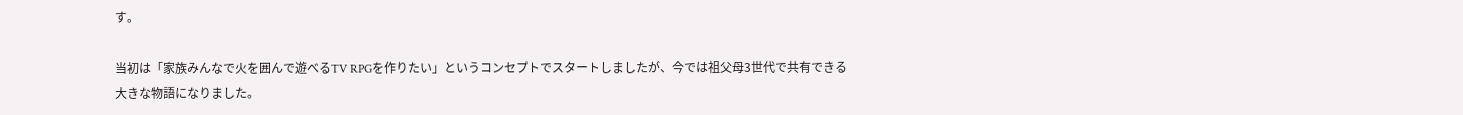す。

当初は「家族みんなで火を囲んで遊べるTV RPGを作りたい」というコンセプトでスタートしましたが、今では祖父母3世代で共有できる大きな物語になりました。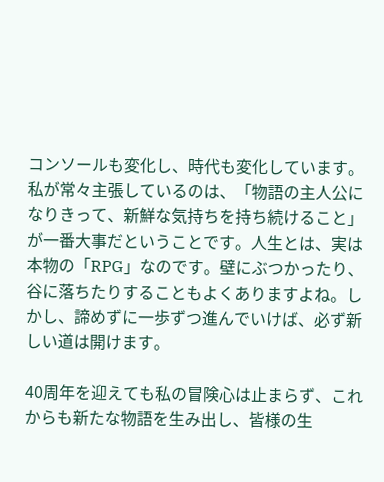コンソールも変化し、時代も変化しています。私が常々主張しているのは、「物語の主人公になりきって、新鮮な気持ちを持ち続けること」が一番大事だということです。人生とは、実は本物の「RPG」なのです。壁にぶつかったり、谷に落ちたりすることもよくありますよね。しかし、諦めずに一歩ずつ進んでいけば、必ず新しい道は開けます。

40周年を迎えても私の冒険心は止まらず、これからも新たな物語を生み出し、皆様の生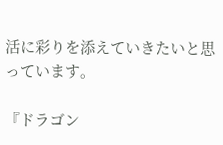活に彩りを添えていきたいと思っています。

『ドラゴン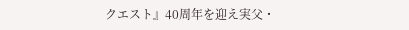クエスト』40周年を迎え実父・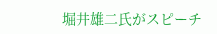堀井雄二氏がスピーチ